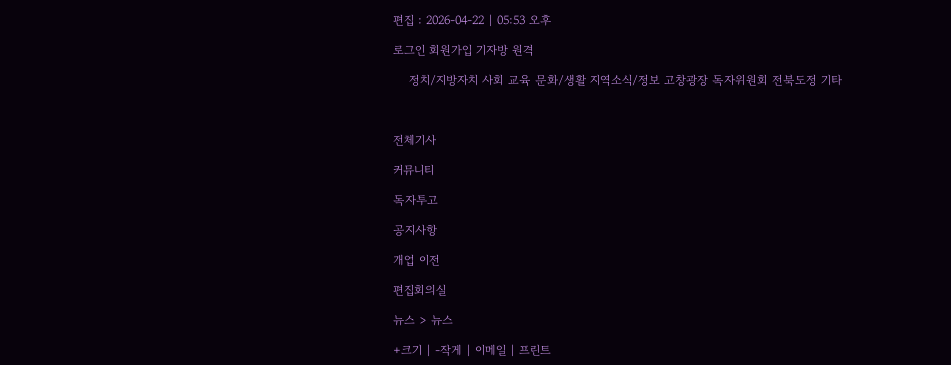편집 : 2026-04-22 | 05:53 오후

로그인 회원가입 기자방 원격

    정치/지방자치 사회 교육 문화/생활 지역소식/정보 고창광장 독자위원회 전북도정 기타



전체기사

커뮤니티

독자투고

공지사항

개업 이전

편집회의실

뉴스 > 뉴스

+크기 | -작게 | 이메일 | 프린트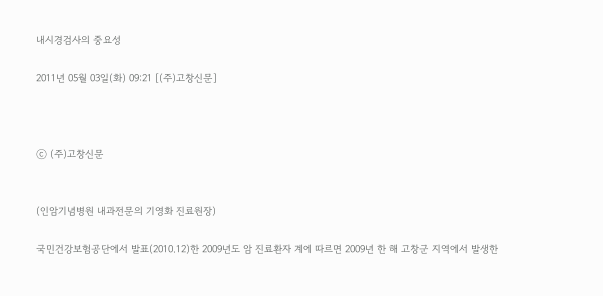내시경검사의 중요성

2011년 05월 03일(화) 09:21 [(주)고창신문]



ⓒ (주)고창신문


(인암기념병원 내과전문의 기영화 진료원장)

국민건강보험공단에서 발표(2010.12)한 2009년도 암 진료환자 계에 따르면 2009년 한 해 고창군 지역에서 발생한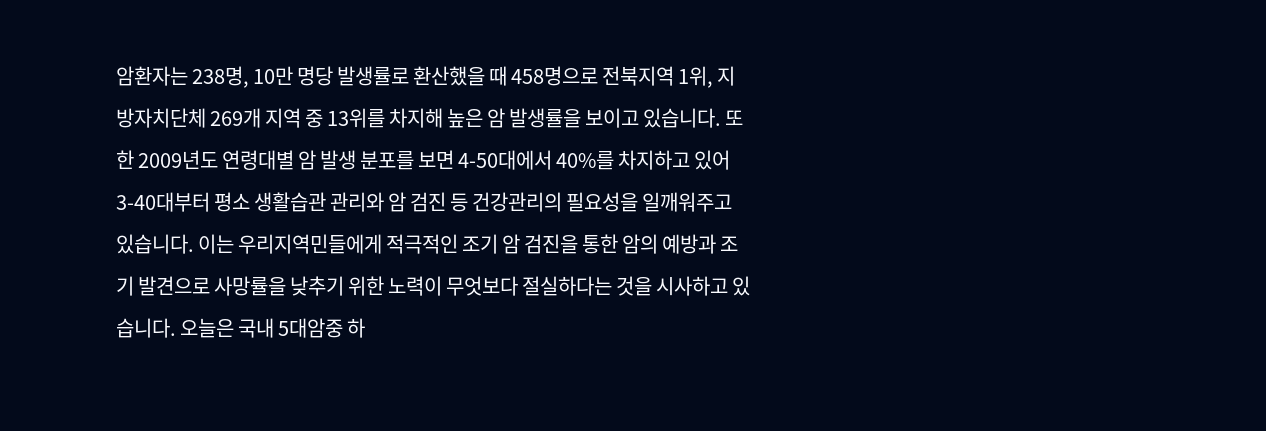암환자는 238명, 10만 명당 발생률로 환산했을 때 458명으로 전북지역 1위, 지방자치단체 269개 지역 중 13위를 차지해 높은 암 발생률을 보이고 있습니다. 또한 2009년도 연령대별 암 발생 분포를 보면 4-50대에서 40%를 차지하고 있어 3-40대부터 평소 생활습관 관리와 암 검진 등 건강관리의 필요성을 일깨워주고 있습니다. 이는 우리지역민들에게 적극적인 조기 암 검진을 통한 암의 예방과 조기 발견으로 사망률을 낮추기 위한 노력이 무엇보다 절실하다는 것을 시사하고 있습니다. 오늘은 국내 5대암중 하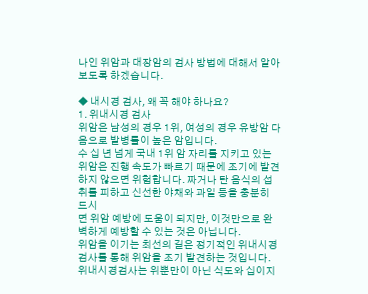나인 위암과 대장암의 검사 방법에 대해서 알아보도록 하겠습니다.

◆ 내시경 검사, 왜 꼭 해야 하나요?
1. 위내시경 검사
위암은 남성의 경우 1위, 여성의 경우 유방암 다음으로 발병률이 높은 암입니다.
수 십 년 넘게 국내 1위 암 자리를 지키고 있는 위암은 진행 속도가 빠르기 때문에 조기에 발견
하지 않으면 위험합니다. 짜거나 탄 음식의 섭취를 피하고 신선한 야채와 과일 등을 충분히 드시
면 위암 예방에 도움이 되지만, 이것만으로 완벽하게 예방할 수 있는 것은 아닙니다.
위암을 이기는 최선의 길은 정기적인 위내시경검사를 통해 위암을 조기 발견하는 것입니다.
위내시경검사는 위뿐만이 아닌 식도와 십이지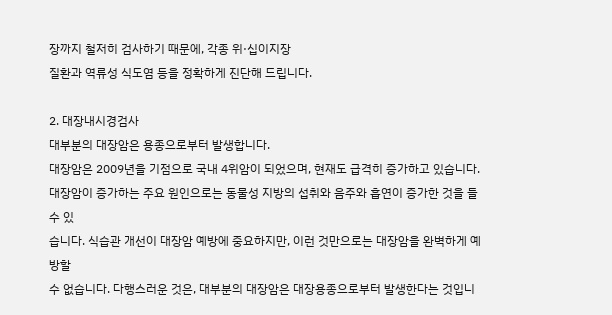장까지 철저히 검사하기 때문에, 각종 위·십이지장
질환과 역류성 식도염 등을 정확하게 진단해 드립니다.

2. 대장내시경검사
대부분의 대장암은 용종으로부터 발생합니다.
대장암은 2009년을 기점으로 국내 4위암이 되었으며, 현재도 급격히 증가하고 있습니다.
대장암이 증가하는 주요 원인으로는 동물성 지방의 섭취와 음주와 흡연이 증가한 것을 들 수 있
습니다. 식습관 개선이 대장암 예방에 중요하지만, 이런 것만으로는 대장암을 완벽하게 예방할
수 없습니다. 다행스러운 것은, 대부분의 대장암은 대장용종으로부터 발생한다는 것입니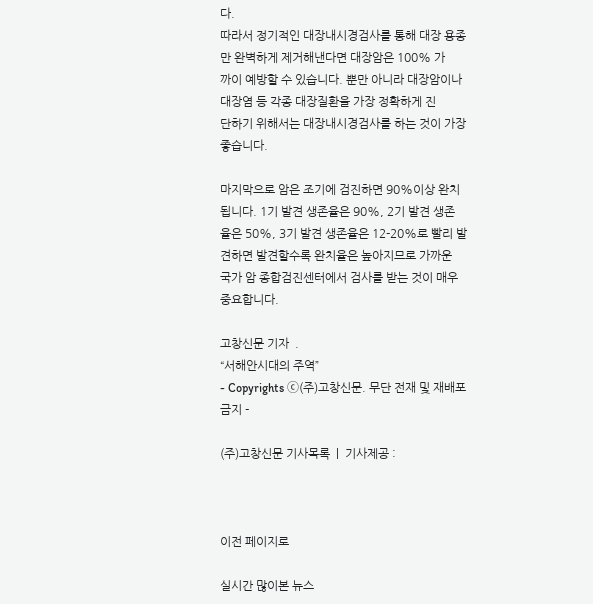다.
따라서 정기적인 대장내시경검사를 통해 대장 용종만 완벽하게 제거해낸다면 대장암은 100% 가
까이 예방할 수 있습니다. 뿐만 아니라 대장암이나 대장염 등 각종 대장질환을 가장 정확하게 진
단하기 위해서는 대장내시경검사를 하는 것이 가장 좋습니다.

마지막으로 암은 조기에 검진하면 90%이상 완치됩니다. 1기 발견 생존율은 90%, 2기 발견 생존
율은 50%, 3기 발견 생존율은 12-20%로 빨리 발견하면 발견할수록 완치율은 높아지므로 가까운
국가 암 종합검진센터에서 검사를 받는 것이 매우 중요합니다.

고창신문 기자  .
“서해안시대의 주역”
- Copyrights ⓒ(주)고창신문. 무단 전재 및 재배포 금지 -

(주)고창신문 기사목록  |  기사제공 :



이전 페이지로

실시간 많이본 뉴스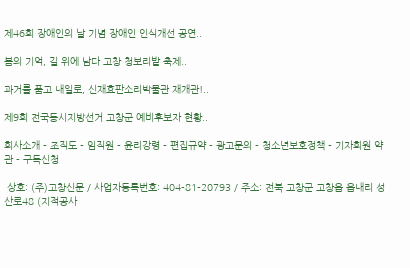제46회 장애인의 날 기념 장애인 인식개선 공연..

봄의 기억, 길 위에 남다 고창 청보리밭 축제..

과거를 품고 내일로, 신재효판소리박물관 재개관!..

제9회 전국동시지방선거 고창군 예비후보자 현황..

회사소개 - 조직도 - 임직원 - 윤리강령 - 편집규약 - 광고문의 - 청소년보호정책 - 기자회원 약관 - 구독신청

 상호: (주)고창신문 / 사업자등록번호: 404-81-20793 / 주소: 전북 고창군 고창읍 읍내리 성산로48 (지적공사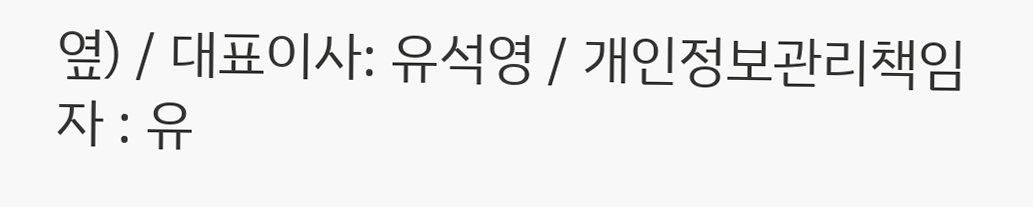옆) / 대표이사: 유석영 / 개인정보관리책임자 : 유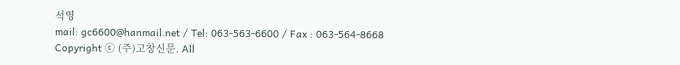석영
mail: gc6600@hanmail.net / Tel: 063-563-6600 / Fax : 063-564-8668
Copyright ⓒ (주)고창신문. All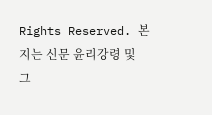Rights Reserved. 본지는 신문 윤리강령 및 그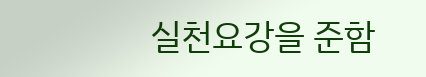실천요강을 준함